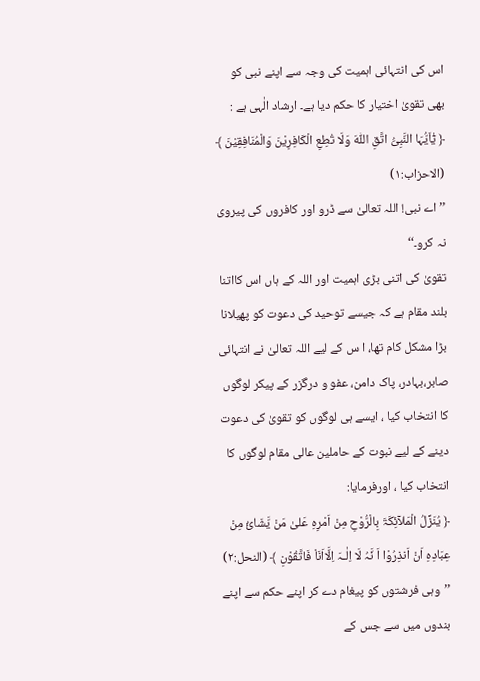اس کی انتہائی اہمیت کی وجہ سے اپنے نبی کو بھی تقویٰ اختیار کا حکم دیا ہے۔ ارشاد الٰہی ہے :
﴿ یٰٓاَیُّہَا النَّبِیُّ اتَّقِ اللّٰہَ وَلَا تُطِعِ الْکَافِرِیْنَ وَالْمُنَافِقِیْنَ ﴾ (الاحزاب:۱)
’’ اے نبی! اللہ تعالیٰ سے ڈرو اور کافروں کی پیروی نہ کرو۔‘‘
تقویٰ کی اتنی بڑی اہمیت اور اللہ کے ہاں اس کااتنا بلند مقام ہے کہ جیسے توحید کی دعوت کو پھیلانا بڑا مشکل کام تھا، ا س کے لیے اللہ تعالیٰ نے انتہائی صابر،بہادر، پاک دامن، عفو و درگزر کے پیکر لوگوں کا انتخاب کیا ، ایسے ہی لوگوں کو تقویٰ کی دعوت دینے کے لیے نبوت کے حاملین عالی مقام لوگوں کا انتخاب کیا ، اورفرمایا:
﴿ یُنَزِّلُ الْمَلآئِکَۃَ بِالْرُّوْحِ مِنْ اَمْرِہِ عَلیٰ مَنْ یَّشَائُ مِنْ عِبَادِہِ اَنْ اَنذِرُوْا اَ نَّہُ لَا اِلٰـہَ اِلَّااَنَاْ فَاتَّقُوْنِ ﴾ (النحل:۲)
’’وہی فرشتوں کو پیغام دے کر اپنے حکم سے اپنے بندوں میں سے جس کے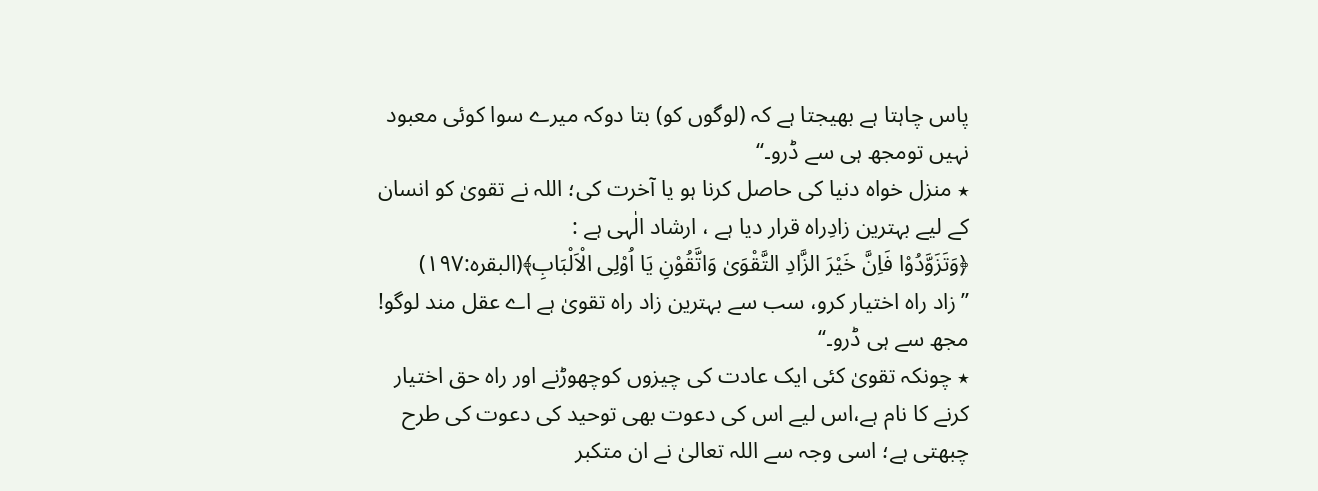پاس چاہتا ہے بھیجتا ہے کہ (لوگوں کو) بتا دوکہ میرے سوا کوئی معبود نہیں تومجھ ہی سے ڈرو۔‘‘
٭ منزل خواہ دنیا کی حاصل کرنا ہو یا آخرت کی؛ اللہ نے تقویٰ کو انسان کے لیے بہترین زادِراہ قرار دیا ہے ، ارشاد الٰہی ہے :
﴿وَتَزَوَّدُوْا فَاِنَّ خَیْرَ الزَّادِ التَّقْوَیٰ وَاتَّقُوْنِ یَا اُوْلِی الْاَلْبَابِ﴾(البقرہ:۱۹۷)
’’ زاد راہ اختیار کرو، سب سے بہترین زاد راہ تقویٰ ہے اے عقل مند لوگو! مجھ سے ہی ڈرو۔‘‘
٭ چونکہ تقویٰ کئی ایک عادت کی چیزوں کوچھوڑنے اور راہ حق اختیار کرنے کا نام ہے،اس لیے اس کی دعوت بھی توحید کی دعوت کی طرح چبھتی ہے؛ اسی وجہ سے اللہ تعالیٰ نے ان متکبر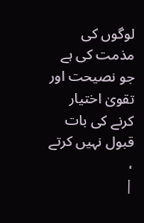لوگوں کی مذمت کی ہے جو نصیحت اور تقویٰ اختیار کرنے کی بات قبول نہیں کرتے ،
|